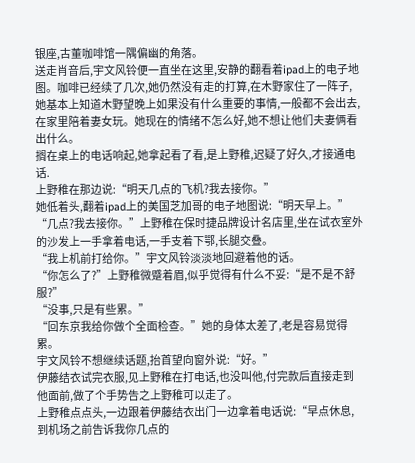银座,古董咖啡馆一隅偏幽的角落。
送走肖音后,宇文风铃便一直坐在这里,安静的翻看着ipad上的电子地图。咖啡已经续了几次,她仍然没有走的打算,在木野家住了一阵子,她基本上知道木野望晚上如果没有什么重要的事情,一般都不会出去,在家里陪着妻女玩。她现在的情绪不怎么好,她不想让他们夫妻俩看出什么。
搁在桌上的电话响起,她拿起看了看,是上野稚,迟疑了好久,才接通电话.
上野稚在那边说:“明天几点的飞机?我去接你。”
她低着头,翻着ipad上的美国芝加哥的电子地图说:“明天早上。”
“几点?我去接你。”上野稚在保时捷品牌设计名店里,坐在试衣室外的沙发上一手拿着电话,一手支着下鄂,长腿交叠。
“我上机前打给你。”宇文风铃淡淡地回避着他的话。
“你怎么了?”上野稚微蹙着眉,似乎觉得有什么不妥:“是不是不舒服?”
“没事,只是有些累。”
“回东京我给你做个全面检查。”她的身体太差了,老是容易觉得累。
宇文风铃不想继续话题,抬首望向窗外说:“好。”
伊藤结衣试完衣服,见上野稚在打电话,也没叫他,付完款后直接走到他面前,做了个手势告之上野稚可以走了。
上野稚点点头,一边跟着伊藤结衣出门一边拿着电话说:“早点休息,到机场之前告诉我你几点的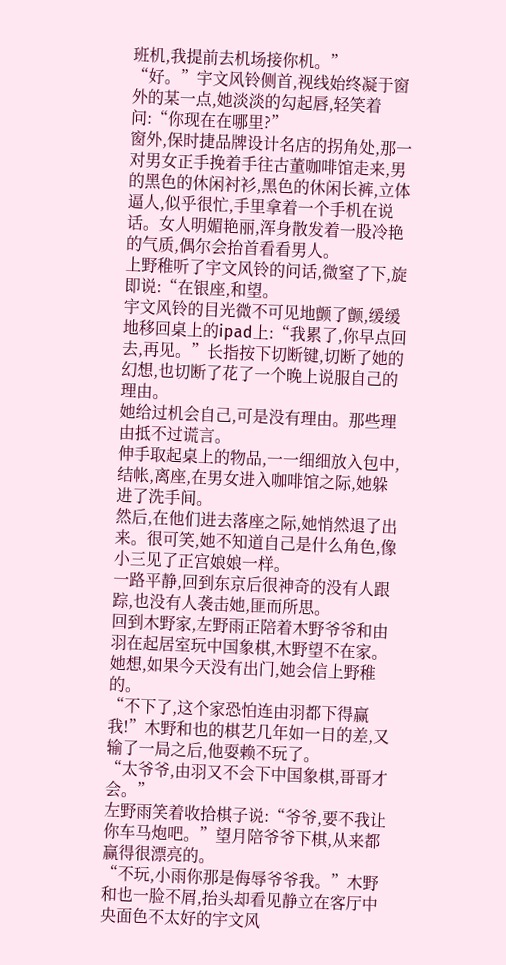班机,我提前去机场接你机。”
“好。”宇文风铃侧首,视线始终凝于窗外的某一点,她淡淡的勾起唇,轻笑着问:“你现在在哪里?”
窗外,保时捷品牌设计名店的拐角处,那一对男女正手挽着手往古董咖啡馆走来,男的黑色的休闲衬衫,黑色的休闲长裤,立体逼人,似乎很忙,手里拿着一个手机在说话。女人明媚艳丽,浑身散发着一股冷艳的气质,偶尔会抬首看看男人。
上野稚听了宇文风铃的问话,微窒了下,旋即说:“在银座,和望。
宇文风铃的目光微不可见地颤了颤,缓缓地移回桌上的ipad上:“我累了,你早点回去,再见。”长指按下切断键,切断了她的幻想,也切断了花了一个晚上说服自己的理由。
她给过机会自己,可是没有理由。那些理由抵不过谎言。
伸手取起桌上的物品,一一细细放入包中,结帐,离座,在男女进入咖啡馆之际,她躲进了洗手间。
然后,在他们进去落座之际,她悄然退了出来。很可笑,她不知道自己是什么角色,像小三见了正宫娘娘一样。
一路平静,回到东京后很神奇的没有人跟踪,也没有人袭击她,匪而所思。
回到木野家,左野雨正陪着木野爷爷和由羽在起居室玩中国象棋,木野望不在家。她想,如果今天没有出门,她会信上野稚的。
“不下了,这个家恐怕连由羽都下得赢我!”木野和也的棋艺几年如一日的差,又输了一局之后,他耍赖不玩了。
“太爷爷,由羽又不会下中国象棋,哥哥才会。”
左野雨笑着收拾棋子说:“爷爷,要不我让你车马炮吧。”望月陪爷爷下棋,从来都赢得很漂亮的。
“不玩,小雨你那是侮辱爷爷我。”木野和也一脸不屑,抬头却看见静立在客厅中央面色不太好的宇文风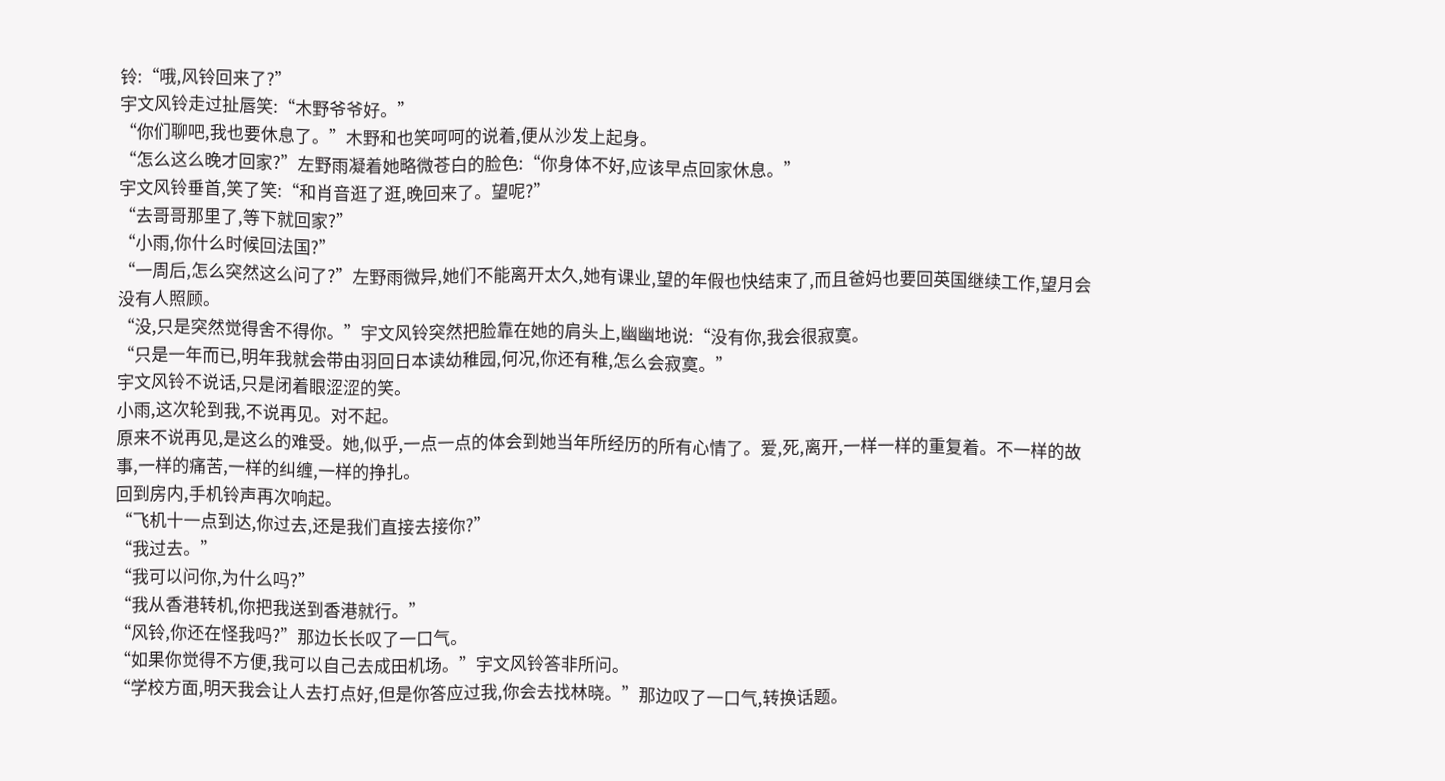铃:“哦,风铃回来了?”
宇文风铃走过扯唇笑:“木野爷爷好。”
“你们聊吧,我也要休息了。”木野和也笑呵呵的说着,便从沙发上起身。
“怎么这么晚才回家?”左野雨凝着她略微苍白的脸色:“你身体不好,应该早点回家休息。”
宇文风铃垂首,笑了笑:“和肖音逛了逛,晚回来了。望呢?”
“去哥哥那里了,等下就回家?”
“小雨,你什么时候回法国?”
“一周后,怎么突然这么问了?”左野雨微异,她们不能离开太久,她有课业,望的年假也快结束了,而且爸妈也要回英国继续工作,望月会没有人照顾。
“没,只是突然觉得舍不得你。”宇文风铃突然把脸靠在她的肩头上,幽幽地说:“没有你,我会很寂寞。
“只是一年而已,明年我就会带由羽回日本读幼稚园,何况,你还有稚,怎么会寂寞。”
宇文风铃不说话,只是闭着眼涩涩的笑。
小雨,这次轮到我,不说再见。对不起。
原来不说再见,是这么的难受。她,似乎,一点一点的体会到她当年所经历的所有心情了。爱,死,离开,一样一样的重复着。不一样的故事,一样的痛苦,一样的纠缠,一样的挣扎。
回到房内,手机铃声再次响起。
“飞机十一点到达,你过去,还是我们直接去接你?”
“我过去。”
“我可以问你,为什么吗?”
“我从香港转机,你把我送到香港就行。”
“风铃,你还在怪我吗?”那边长长叹了一口气。
“如果你觉得不方便,我可以自己去成田机场。”宇文风铃答非所问。
“学校方面,明天我会让人去打点好,但是你答应过我,你会去找林晓。”那边叹了一口气,转换话题。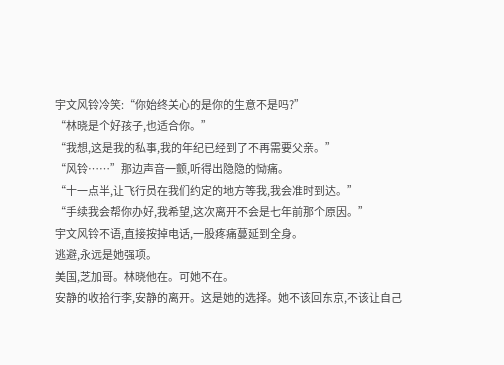宇文风铃冷笑:“你始终关心的是你的生意不是吗?”
“林晓是个好孩子,也适合你。”
“我想,这是我的私事,我的年纪已经到了不再需要父亲。”
“风铃……”那边声音一颤,听得出隐隐的恸痛。
“十一点半,让飞行员在我们约定的地方等我,我会准时到达。”
“手续我会帮你办好,我希望,这次离开不会是七年前那个原因。”
宇文风铃不语,直接按掉电话,一股疼痛蔓延到全身。
逃避,永远是她强项。
美国,芝加哥。林晓他在。可她不在。
安静的收拾行李,安静的离开。这是她的选择。她不该回东京,不该让自己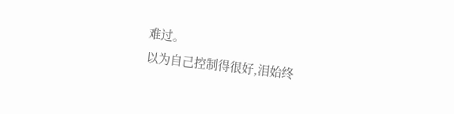难过。
以为自己控制得很好,泪始终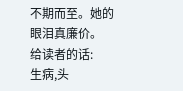不期而至。她的眼泪真廉价。
给读者的话:
生病,头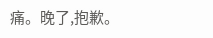痛。晚了,抱歉。